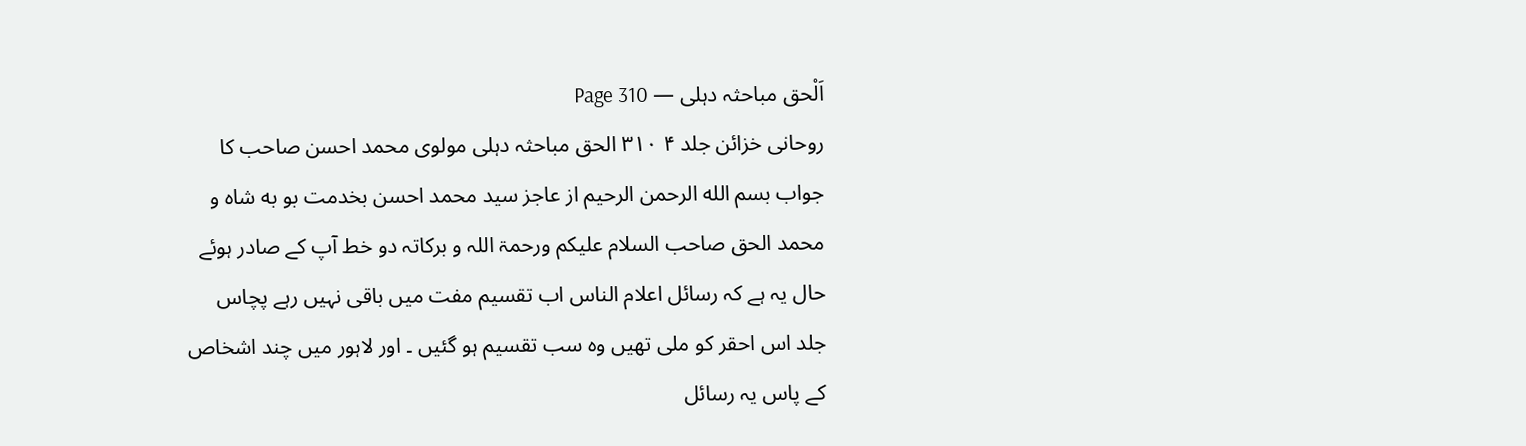اَلْحق مباحثہ دہلی — Page 310
روحانی خزائن جلد ۴ ۳۱۰ الحق مباحثہ دہلی مولوی محمد احسن صاحب کا جواب بسم الله الرحمن الرحیم از عاجز سید محمد احسن بخدمت بو به شاه و محمد الحق صاحب السلام علیکم ورحمۃ اللہ و برکاتہ دو خط آپ کے صادر ہوئے حال یہ ہے کہ رسائل اعلام الناس اب تقسیم مفت میں باقی نہیں رہے پچاس جلد اس احقر کو ملی تھیں وہ سب تقسیم ہو گئیں ۔ اور لاہور میں چند اشخاص کے پاس یہ رسائل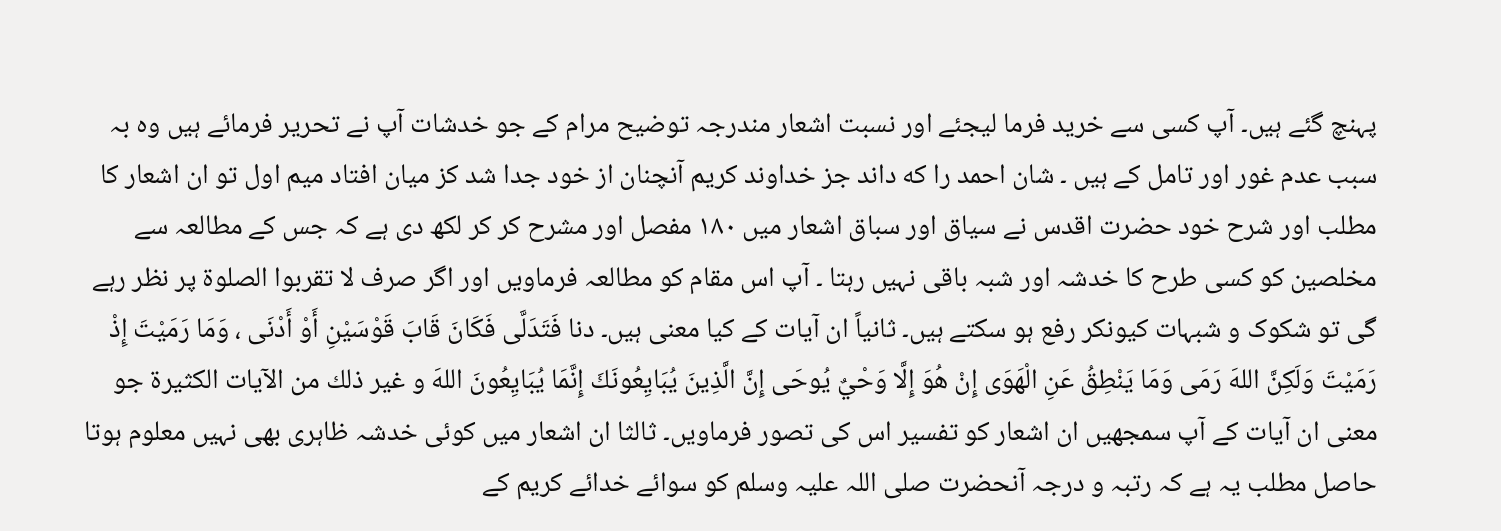پہنچ گئے ہیں۔ آپ کسی سے خرید فرما لیجئے اور نسبت اشعار مندرجہ توضیح مرام کے جو خدشات آپ نے تحریر فرمائے ہیں وہ بہ سبب عدم غور اور تامل کے ہیں ۔ شان احمد را که داند جز خداوند کریم آنچنان از خود جدا شد کز میان افتاد میم اول تو ان اشعار کا مطلب اور شرح خود حضرت اقدس نے سیاق اور سباق اشعار میں ۱۸۰ مفصل اور مشرح کر کر لکھ دی ہے کہ جس کے مطالعہ سے مخلصین کو کسی طرح کا خدشہ اور شبہ باقی نہیں رہتا ۔ آپ اس مقام کو مطالعہ فرماویں اور اگر صرف لا تقربوا الصلوة پر نظر رہے گی تو شکوک و شبہات کیونکر رفع ہو سکتے ہیں۔ ثانیاً ان آیات کے کیا معنی ہیں۔ دنا فَتَدَلَّى فَكَانَ قَابَ قَوْسَيْنِ أَوْ أَدْنَى ، وَمَا رَمَيْتَ إِذْ رَمَيْتَ وَلَكِنَّ اللهَ رَمَى وَمَا يَنْطِقُ عَنِ الْهَوَى إِنْ هُوَ إِلَّا وَحْيٌ يُوحَى إِنَّ الَّذِينَ يُبَايِعُونَكَ إِنَّمَا يُبَايِعُونَ اللهَ و غير ذلك من الآيات الكثيرة جو معنى ان آيات کے آپ سمجھیں ان اشعار کو تفسیر اس کی تصور فرماویں۔ ثالثا ان اشعار میں کوئی خدشہ ظاہری بھی نہیں معلوم ہوتا حاصل مطلب یہ ہے کہ رتبہ و درجہ آنحضرت صلی اللہ علیہ وسلم کو سوائے خدائے کریم کے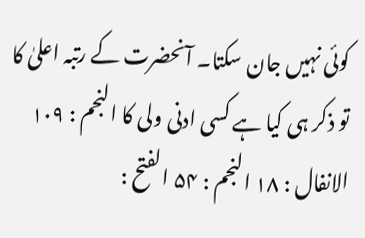کوئی نہیں جان سکتا۔ آنحضرت کے رتبہ اعلیٰ کا تو ذکر ہی کیا ہے کسی ادنی ولی کا النجم : ١٠٩ الانفال : ۱۸ النجم : ۵۴ الفتح :